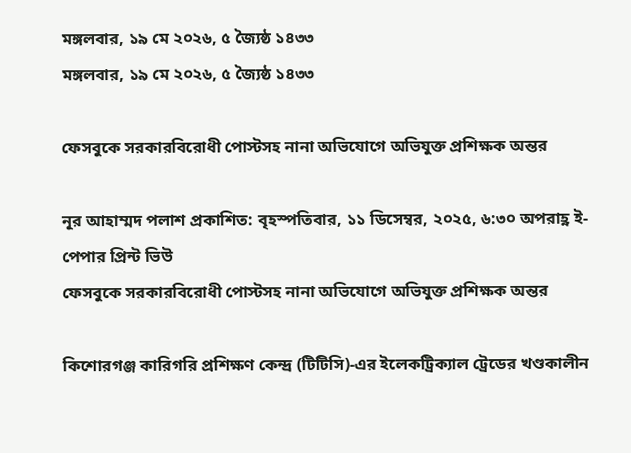মঙ্গলবার, ১৯ মে ২০২৬, ৫ জ্যৈষ্ঠ ১৪৩৩
মঙ্গলবার, ১৯ মে ২০২৬, ৫ জ্যৈষ্ঠ ১৪৩৩

ফেসবুকে সরকারবিরোধী পোস্টসহ নানা অভিযোগে অভিযুক্ত প্রশিক্ষক অন্তর

নূর আহাম্মদ পলাশ প্রকাশিত: বৃহস্পতিবার, ১১ ডিসেম্বর, ২০২৫, ৬:৩০ অপরাহ্ণ ই-পেপার প্রিন্ট ভিউ
ফেসবুকে সরকারবিরোধী পোস্টসহ নানা অভিযোগে অভিযুক্ত প্রশিক্ষক অন্তর

কিশোরগঞ্জ কারিগরি প্রশিক্ষণ কেন্দ্র (টিটিসি)-এর ইলেকট্রিক্যাল ট্রেডের খণ্ডকালীন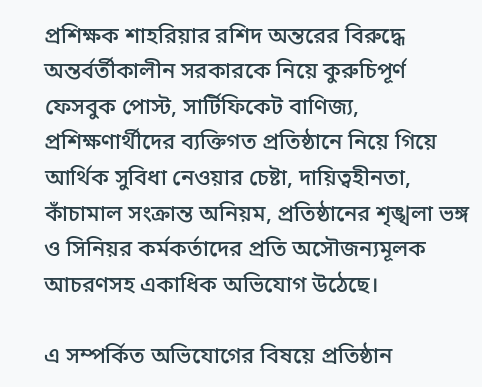প্রশিক্ষক শাহরিয়ার রশিদ অন্তরের বিরুদ্ধে অন্তর্বর্তীকালীন সরকারকে নিয়ে কুরুচিপূর্ণ ফেসবুক পোস্ট, সার্টিফিকেট বাণিজ্য, প্রশিক্ষণার্থীদের ব্যক্তিগত প্রতিষ্ঠানে নিয়ে গিয়ে আর্থিক সুবিধা নেওয়ার চেষ্টা, দায়িত্বহীনতা, কাঁচামাল সংক্রান্ত অনিয়ম, প্রতিষ্ঠানের শৃঙ্খলা ভঙ্গ ও সিনিয়র কর্মকর্তাদের প্রতি অসৌজন্যমূলক আচরণসহ একাধিক অভিযোগ উঠেছে।

এ সম্পর্কিত অভিযোগের বিষয়ে প্রতিষ্ঠান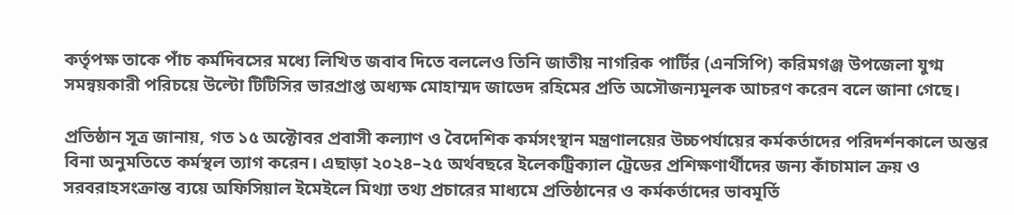কর্তৃপক্ষ তাকে পাঁচ কর্মদিবসের মধ্যে লিখিত জবাব দিতে বললেও তিনি জাতীয় নাগরিক পার্টির (এনসিপি) করিমগঞ্জ উপজেলা যুগ্ম সমন্বয়কারী পরিচয়ে উল্টো টিটিসির ভারপ্রাপ্ত অধ্যক্ষ মোহাম্মদ জাভেদ রহিমের প্রতি অসৌজন্যমূলক আচরণ করেন বলে জানা গেছে।

প্রতিষ্ঠান সূত্র জানায়, গত ১৫ অক্টোবর প্রবাসী কল্যাণ ও বৈদেশিক কর্মসংস্থান মন্ত্রণালয়ের উচ্চপর্যায়ের কর্মকর্তাদের পরিদর্শনকালে অন্তর বিনা অনুমতিতে কর্মস্থল ত্যাগ করেন। এছাড়া ২০২৪–২৫ অর্থবছরে ইলেকট্রিক্যাল ট্রেডের প্রশিক্ষণার্থীদের জন্য কাঁচামাল ক্রয় ও সরবরাহসংক্রান্ত ব্যয়ে অফিসিয়াল ইমেইলে মিথ্যা তথ্য প্রচারের মাধ্যমে প্রতিষ্ঠানের ও কর্মকর্তাদের ভাবমূর্তি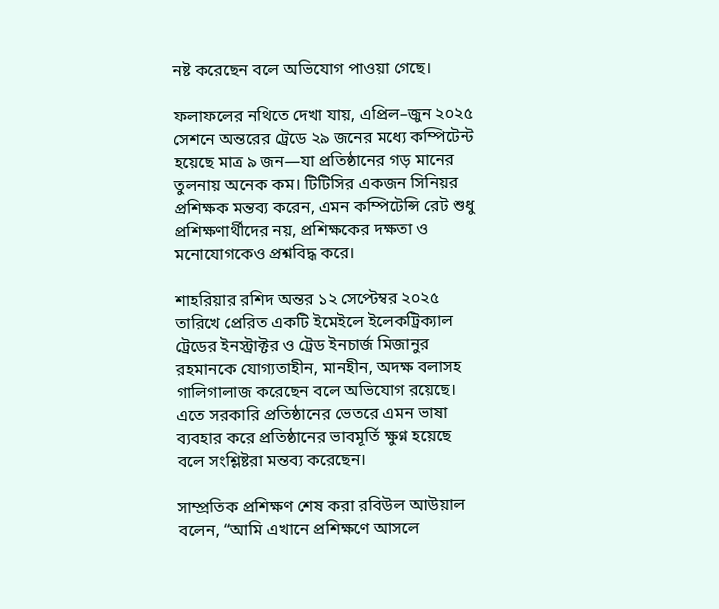নষ্ট করেছেন বলে অভিযোগ পাওয়া গেছে।

ফলাফলের নথিতে দেখা যায়, এপ্রিল–জুন ২০২৫ সেশনে অন্তরের ট্রেডে ২৯ জনের মধ্যে কম্পিটেন্ট হয়েছে মাত্র ৯ জন—যা প্রতিষ্ঠানের গড় মানের তুলনায় অনেক কম। টিটিসির একজন সিনিয়র প্রশিক্ষক মন্তব্য করেন, এমন কম্পিটেন্সি রেট শুধু প্রশিক্ষণার্থীদের নয়, প্রশিক্ষকের দক্ষতা ও মনোযোগকেও প্রশ্নবিদ্ধ করে।

শাহরিয়ার রশিদ অন্তর ১২ সেপ্টেম্বর ২০২৫ তারিখে প্রেরিত একটি ইমেইলে ইলেকট্রিক্যাল ট্রেডের ইনস্ট্রাক্টর ও ট্রেড ইনচার্জ মিজানুর রহমানকে যোগ্যতাহীন, মানহীন, অদক্ষ বলাসহ গালিগালাজ করেছেন বলে অভিযোগ রয়েছে। এতে সরকারি প্রতিষ্ঠানের ভেতরে এমন ভাষা ব্যবহার করে প্রতিষ্ঠানের ভাবমূর্তি ক্ষুণ্ন হয়েছে বলে সংশ্লিষ্টরা মন্তব্য করেছেন।

সাম্প্রতিক প্রশিক্ষণ শেষ করা রবিউল আউয়াল বলেন, “আমি এখানে প্রশিক্ষণে আসলে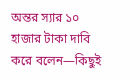অন্তর স্যার ১০ হাজার টাকা দাবি করে বলেন—কিছুই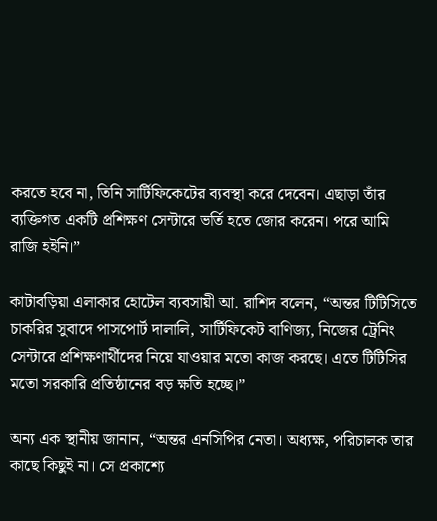করতে হবে না, তিনি সার্টিফিকেটের ব্যবস্থা করে দেবেন। এছাড়া তাঁর ব্যক্তিগত একটি প্রশিক্ষণ সেন্টারে ভর্তি হতে জোর করেন। পরে আমি রাজি হইনি।”

কাটাবড়িয়া এলাকার হোটেল ব্যবসায়ী আ. রাশিদ বলেন, “অন্তর টিটিসিতে চাকরির সুবাদে পাসপোর্ট দালালি, সার্টিফিকেট বাণিজ্য, নিজের ট্রেনিং সেন্টারে প্রশিক্ষণার্থীদের নিয়ে যাওয়ার মতো কাজ করছে। এতে টিটিসির মতো সরকারি প্রতিষ্ঠানের বড় ক্ষতি হচ্ছে।”

অন্য এক স্থানীয় জানান, “অন্তর এনসিপির নেতা। অধ্যক্ষ, পরিচালক তার কাছে কিছুই না। সে প্রকাশ্যে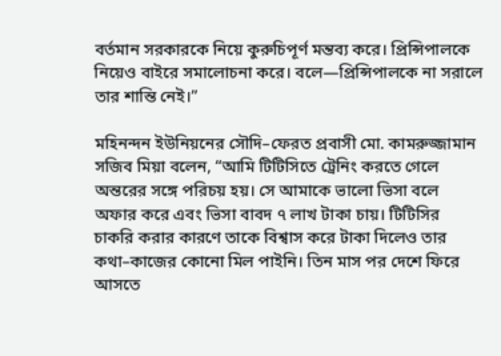বর্তমান সরকারকে নিয়ে কুরুচিপূর্ণ মন্তব্য করে। প্রিন্সিপালকে নিয়েও বাইরে সমালোচনা করে। বলে—প্রিন্সিপালকে না সরালে তার শান্তি নেই।”

মহিনন্দন ইউনিয়নের সৌদি–ফেরত প্রবাসী মো. কামরুজ্জামান সজিব মিয়া বলেন, “আমি টিটিসিতে ট্রেনিং করতে গেলে অন্তরের সঙ্গে পরিচয় হয়। সে আমাকে ভালো ভিসা বলে অফার করে এবং ভিসা বাবদ ৭ লাখ টাকা চায়। টিটিসির চাকরি করার কারণে তাকে বিশ্বাস করে টাকা দিলেও তার কথা–কাজের কোনো মিল পাইনি। তিন মাস পর দেশে ফিরে আসতে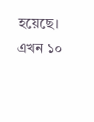হয়েছে। এখন ১০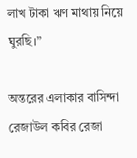লাখ টাকা ঋণ মাথায় নিয়ে ঘুরছি।”

অন্তরের এলাকার বাসিন্দা রেজাউল কবির রেজা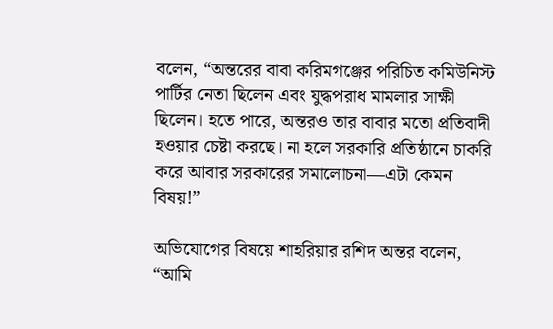বলেন, “অন্তরের বাবা করিমগঞ্জের পরিচিত কমিউনিস্ট পার্টির নেতা ছিলেন এবং যুদ্ধপরাধ মামলার সাক্ষী ছিলেন। হতে পারে, অন্তরও তার বাবার মতো প্রতিবাদী হওয়ার চেষ্টা করছে। না হলে সরকারি প্রতিষ্ঠানে চাকরি করে আবার সরকারের সমালোচনা—এটা কেমন বিষয়!”

অভিযোগের বিষয়ে শাহরিয়ার রশিদ অন্তর বলেন, “আমি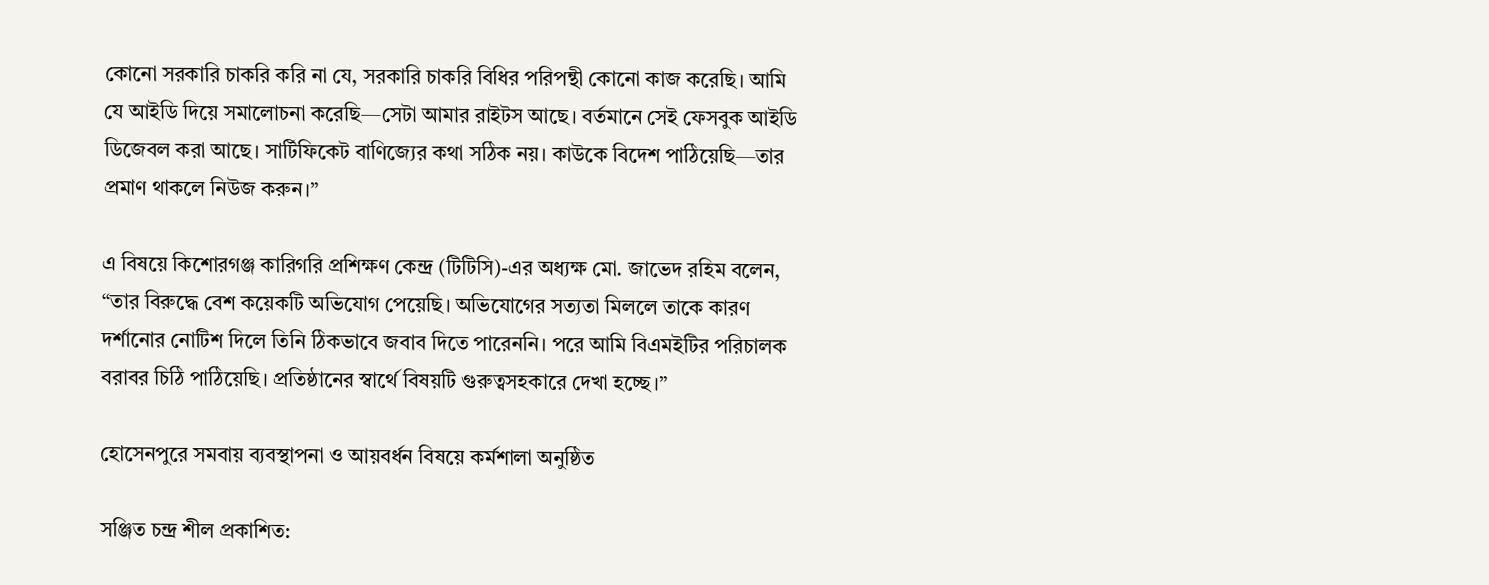কোনো সরকারি চাকরি করি না যে, সরকারি চাকরি বিধির পরিপন্থী কোনো কাজ করেছি। আমি যে আইডি দিয়ে সমালোচনা করেছি—সেটা আমার রাইটস আছে। বর্তমানে সেই ফেসবুক আইডি ডিজেবল করা আছে। সার্টিফিকেট বাণিজ্যের কথা সঠিক নয়। কাউকে বিদেশ পাঠিয়েছি—তার প্রমাণ থাকলে নিউজ করুন।”

এ বিষয়ে কিশোরগঞ্জ কারিগরি প্রশিক্ষণ কেন্দ্র (টিটিসি)-এর অধ্যক্ষ মো. জাভেদ রহিম বলেন, “তার বিরুদ্ধে বেশ কয়েকটি অভিযোগ পেয়েছি। অভিযোগের সত্যতা মিললে তাকে কারণ দর্শানোর নোটিশ দিলে তিনি ঠিকভাবে জবাব দিতে পারেননি। পরে আমি বিএমইটির পরিচালক বরাবর চিঠি পাঠিয়েছি। প্রতিষ্ঠানের স্বার্থে বিষয়টি গুরুত্বসহকারে দেখা হচ্ছে।”

হোসেনপুরে সমবায় ব্যবস্থাপনা ও আয়বর্ধন বিষয়ে কর্মশালা অনুষ্ঠিত

সঞ্জিত চন্দ্র শীল প্রকাশিত: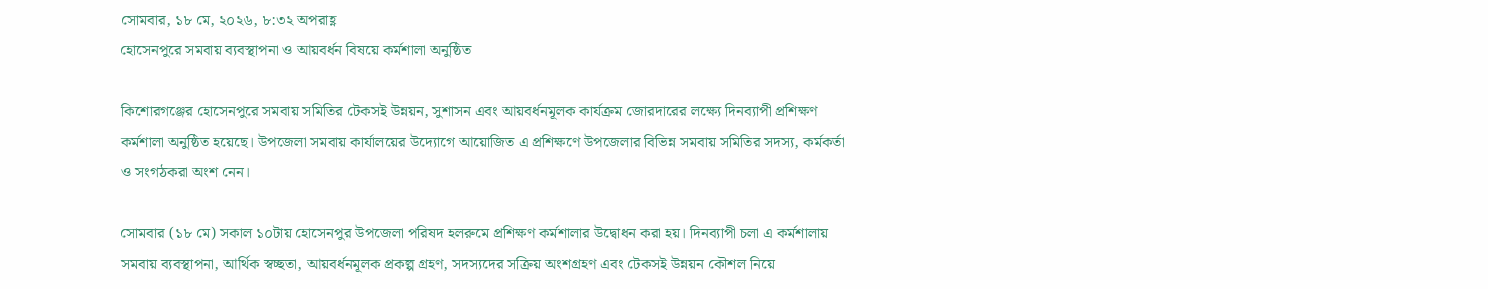সোমবার, ১৮ মে, ২০২৬, ৮:৩২ অপরাহ্ণ
হোসেনপুরে সমবায় ব্যবস্থাপনা ও আয়বর্ধন বিষয়ে কর্মশালা অনুষ্ঠিত

কিশোরগঞ্জের হোসেনপুরে সমবায় সমিতির টেকসই উন্নয়ন, সুশাসন এবং আয়বর্ধনমূলক কার্যক্রম জোরদারের লক্ষ্যে দিনব্যাপী প্রশিক্ষণ কর্মশালা অনুষ্ঠিত হয়েছে। উপজেলা সমবায় কার্যালয়ের উদ্যোগে আয়োজিত এ প্রশিক্ষণে উপজেলার বিভিন্ন সমবায় সমিতির সদস্য, কর্মকর্তা ও সংগঠকরা অংশ নেন।

সোমবার (১৮ মে) সকাল ১০টায় হোসেনপুর উপজেলা পরিষদ হলরুমে প্রশিক্ষণ কর্মশালার উদ্বোধন করা হয়। দিনব্যাপী চলা এ কর্মশালায় সমবায় ব্যবস্থাপনা, আর্থিক স্বচ্ছতা, আয়বর্ধনমূলক প্রকল্প গ্রহণ, সদস্যদের সক্রিয় অংশগ্রহণ এবং টেকসই উন্নয়ন কৌশল নিয়ে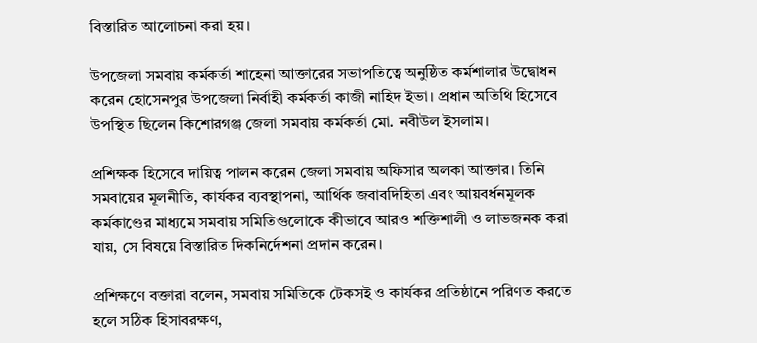বিস্তারিত আলোচনা করা হয়।

উপজেলা সমবায় কর্মকর্তা শাহেনা আক্তারের সভাপতিত্বে অনুষ্ঠিত কর্মশালার উদ্বোধন করেন হোসেনপুর উপজেলা নির্বাহী কর্মকর্তা কাজী নাহিদ ইভা। প্রধান অতিথি হিসেবে উপস্থিত ছিলেন কিশোরগঞ্জ জেলা সমবায় কর্মকর্তা মো. নবীউল ইসলাম।

প্রশিক্ষক হিসেবে দায়িত্ব পালন করেন জেলা সমবায় অফিসার অলকা আক্তার। তিনি সমবায়ের মূলনীতি, কার্যকর ব্যবস্থাপনা, আর্থিক জবাবদিহিতা এবং আয়বর্ধনমূলক কর্মকাণ্ডের মাধ্যমে সমবায় সমিতিগুলোকে কীভাবে আরও শক্তিশালী ও লাভজনক করা যায়, সে বিষয়ে বিস্তারিত দিকনির্দেশনা প্রদান করেন।

প্রশিক্ষণে বক্তারা বলেন, সমবায় সমিতিকে টেকসই ও কার্যকর প্রতিষ্ঠানে পরিণত করতে হলে সঠিক হিসাবরক্ষণ,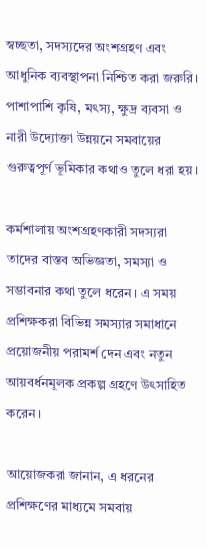স্বচ্ছতা, সদস্যদের অংশগ্রহণ এবং আধুনিক ব্যবস্থাপনা নিশ্চিত করা জরুরি। পাশাপাশি কৃষি, মৎস্য, ক্ষুদ্র ব্যবসা ও নারী উদ্যোক্তা উন্নয়নে সমবায়ের গুরুত্বপূর্ণ ভূমিকার কথাও তুলে ধরা হয়।

কর্মশালায় অংশগ্রহণকারী সদস্যরা তাদের বাস্তব অভিজ্ঞতা, সমস্যা ও সম্ভাবনার কথা তুলে ধরেন। এ সময় প্রশিক্ষকরা বিভিন্ন সমস্যার সমাধানে প্রয়োজনীয় পরামর্শ দেন এবং নতুন আয়বর্ধনমূলক প্রকল্প গ্রহণে উৎসাহিত করেন।

আয়োজকরা জানান, এ ধরনের প্রশিক্ষণের মাধ্যমে সমবায়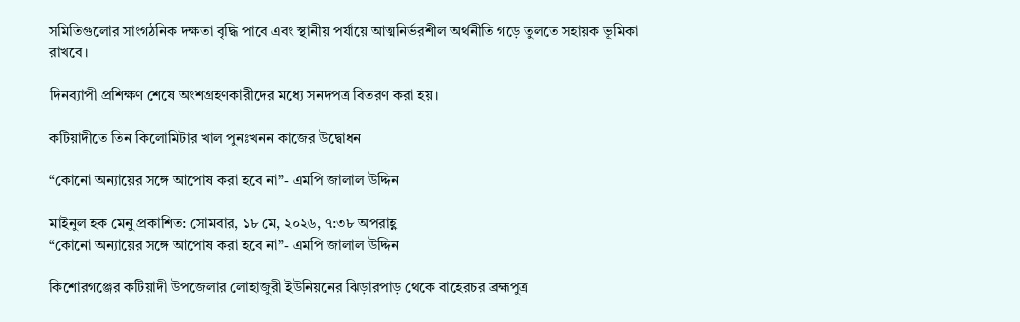সমিতিগুলোর সাংগঠনিক দক্ষতা বৃদ্ধি পাবে এবং স্থানীয় পর্যায়ে আত্মনির্ভরশীল অর্থনীতি গড়ে তুলতে সহায়ক ভূমিকা রাখবে।

দিনব্যাপী প্রশিক্ষণ শেষে অংশগ্রহণকারীদের মধ্যে সনদপত্র বিতরণ করা হয়।

কটিয়াদীতে তিন কিলোমিটার খাল পুনঃখনন কাজের উদ্বোধন

“কোনো অন্যায়ের সঙ্গে আপোষ করা হবে না”- এমপি জালাল উদ্দিন

মাইনুল হক মেনু প্রকাশিত: সোমবার, ১৮ মে, ২০২৬, ৭:৩৮ অপরাহ্ণ
“কোনো অন্যায়ের সঙ্গে আপোষ করা হবে না”- এমপি জালাল উদ্দিন

কিশোরগঞ্জের কটিয়াদী উপজেলার লোহাজুরী ইউনিয়নের ঝিড়ারপাড় থেকে বাহেরচর ব্রহ্মপুত্র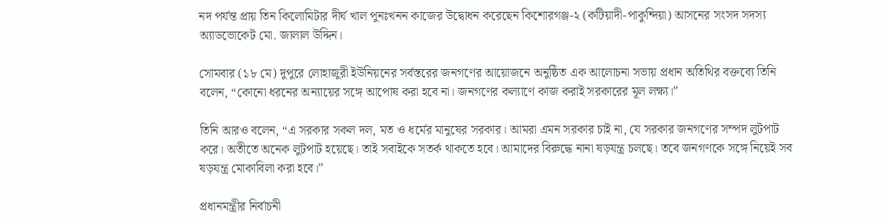নদ পর্যন্ত প্রায় তিন কিলোমিটার দীর্ঘ খাল পুনঃখনন কাজের উদ্বোধন করেছেন কিশোরগঞ্জ-২ (কটিয়াদী-পাকুন্দিয়া) আসনের সংসদ সদস্য অ্যাডভোকেট মো. জালাল উদ্দিন।

সোমবার (১৮ মে) দুপুরে লোহাজুরী ইউনিয়নের সর্বস্তরের জনগণের আয়োজনে অনুষ্ঠিত এক আলোচনা সভায় প্রধান অতিথির বক্তব্যে তিনি বলেন, “কোনো ধরনের অন্যায়ের সঙ্গে আপোষ করা হবে না। জনগণের কল্যাণে কাজ করাই সরকারের মূল লক্ষ্য।”

তিনি আরও বলেন, “এ সরকার সকল দল, মত ও ধর্মের মানুষের সরকার। আমরা এমন সরকার চাই না, যে সরকার জনগণের সম্পদ লুটপাট করে। অতীতে অনেক লুটপাট হয়েছে। তাই সবাইকে সতর্ক থাকতে হবে। আমাদের বিরুদ্ধে নানা ষড়যন্ত্র চলছে। তবে জনগণকে সঙ্গে নিয়েই সব ষড়যন্ত্র মোকাবিলা করা হবে।”

প্রধানমন্ত্রীর নির্বাচনী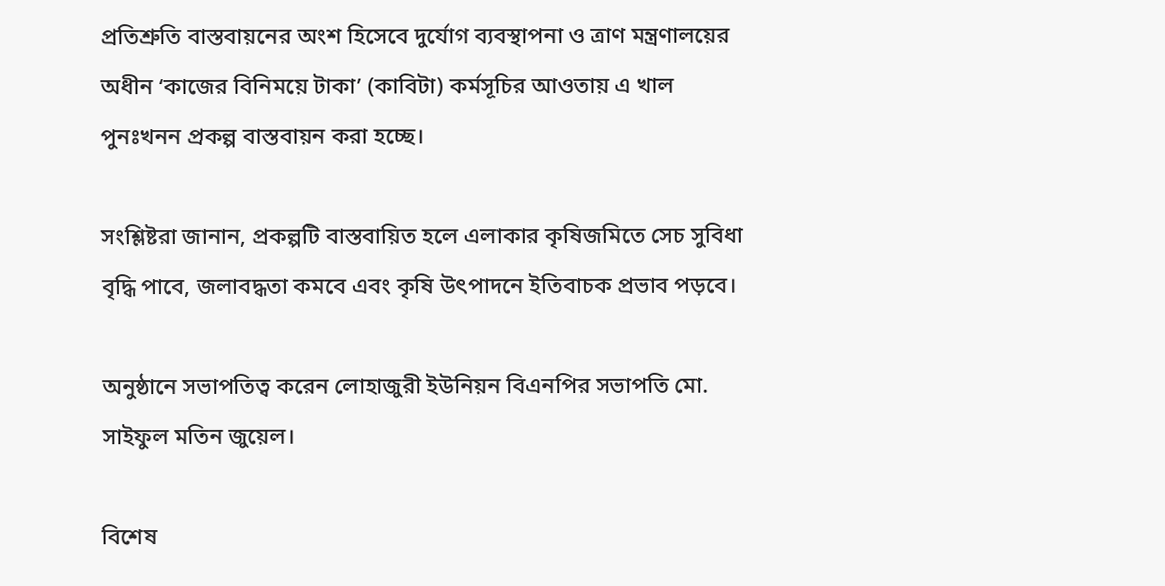প্রতিশ্রুতি বাস্তবায়নের অংশ হিসেবে দুর্যোগ ব্যবস্থাপনা ও ত্রাণ মন্ত্রণালয়ের অধীন ‘কাজের বিনিময়ে টাকা’ (কাবিটা) কর্মসূচির আওতায় এ খাল পুনঃখনন প্রকল্প বাস্তবায়ন করা হচ্ছে।

সংশ্লিষ্টরা জানান, প্রকল্পটি বাস্তবায়িত হলে এলাকার কৃষিজমিতে সেচ সুবিধা বৃদ্ধি পাবে, জলাবদ্ধতা কমবে এবং কৃষি উৎপাদনে ইতিবাচক প্রভাব পড়বে।

অনুষ্ঠানে সভাপতিত্ব করেন লোহাজুরী ইউনিয়ন বিএনপির সভাপতি মো. সাইফুল মতিন জুয়েল।

বিশেষ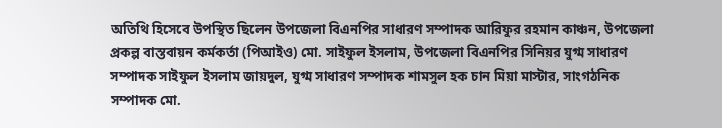অতিথি হিসেবে উপস্থিত ছিলেন উপজেলা বিএনপির সাধারণ সম্পাদক আরিফুর রহমান কাঞ্চন, উপজেলা প্রকল্প বাস্তবায়ন কর্মকর্তা (পিআইও) মো. সাইফুল ইসলাম, উপজেলা বিএনপির সিনিয়র যুগ্ম সাধারণ সম্পাদক সাইফুল ইসলাম জায়দুল, যুগ্ম সাধারণ সম্পাদক শামসুল হক চান মিয়া মাস্টার, সাংগঠনিক সম্পাদক মো.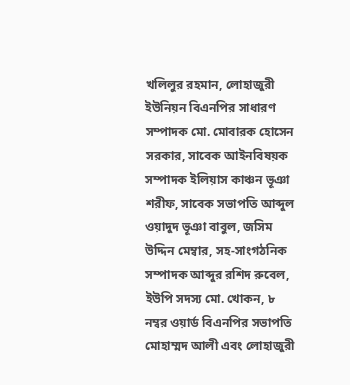খলিলুর রহমান, লোহাজুরী ইউনিয়ন বিএনপির সাধারণ সম্পাদক মো. মোবারক হোসেন সরকার, সাবেক আইনবিষয়ক সম্পাদক ইলিয়াস কাঞ্চন ভূঞা শরীফ, সাবেক সভাপতি আব্দুল ওয়াদুদ ভূঞা বাবুল, জসিম উদ্দিন মেম্বার, সহ-সাংগঠনিক সম্পাদক আব্দুর রশিদ রুবেল, ইউপি সদস্য মো. খোকন, ৮ নম্বর ওয়ার্ড বিএনপির সভাপতি মোহাম্মদ আলী এবং লোহাজুরী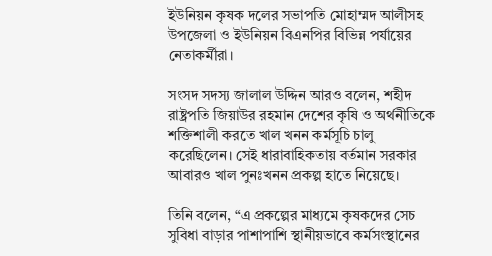ইউনিয়ন কৃষক দলের সভাপতি মোহাম্মদ আলীসহ উপজেলা ও ইউনিয়ন বিএনপির বিভিন্ন পর্যায়ের নেতাকর্মীরা।

সংসদ সদস্য জালাল উদ্দিন আরও বলেন, শহীদ রাষ্ট্রপতি জিয়াউর রহমান দেশের কৃষি ও অর্থনীতিকে শক্তিশালী করতে খাল খনন কর্মসূচি চালু করেছিলেন। সেই ধারাবাহিকতায় বর্তমান সরকার আবারও খাল পুনঃখনন প্রকল্প হাতে নিয়েছে।

তিনি বলেন, “এ প্রকল্পের মাধ্যমে কৃষকদের সেচ সুবিধা বাড়ার পাশাপাশি স্থানীয়ভাবে কর্মসংস্থানের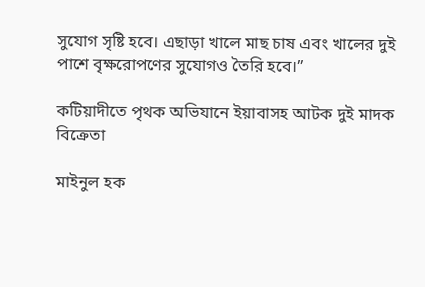সুযোগ সৃষ্টি হবে। এছাড়া খালে মাছ চাষ এবং খালের দুই পাশে বৃক্ষরোপণের সুযোগও তৈরি হবে।”

কটিয়াদীতে পৃথক অভিযানে ইয়াবাসহ আটক দুই মাদক বিক্রেতা

মাইনুল হক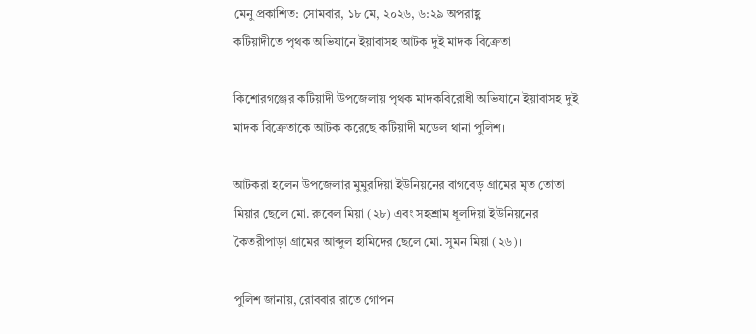মেনু প্রকাশিত: সোমবার, ১৮ মে, ২০২৬, ৬:২৯ অপরাহ্ণ
কটিয়াদীতে পৃথক অভিযানে ইয়াবাসহ আটক দুই মাদক বিক্রেতা

কিশোরগঞ্জের কটিয়াদী উপজেলায় পৃথক মাদকবিরোধী অভিযানে ইয়াবাসহ দুই মাদক বিক্রেতাকে আটক করেছে কটিয়াদী মডেল থানা পুলিশ।

আটকরা হলেন উপজেলার মুমুরদিয়া ইউনিয়নের বাগবেড় গ্রামের মৃত তোতা মিয়ার ছেলে মো. রুবেল মিয়া (২৮) এবং সহশ্রাম ধূলদিয়া ইউনিয়নের কৈতরীপাড়া গ্রামের আব্দুল হামিদের ছেলে মো. সুমন মিয়া (২৬)।

পুলিশ জানায়, রোববার রাতে গোপন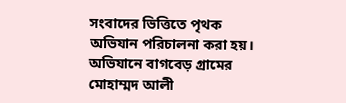সংবাদের ভিত্তিতে পৃথক অভিযান পরিচালনা করা হয়। অভিযানে বাগবেড় গ্রামের মোহাম্মদ আলী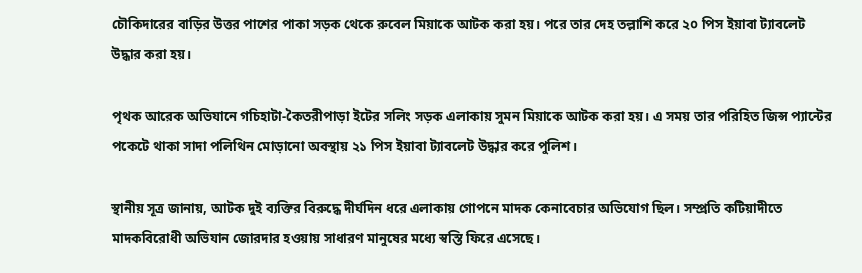চৌকিদারের বাড়ির উত্তর পাশের পাকা সড়ক থেকে রুবেল মিয়াকে আটক করা হয়। পরে তার দেহ তল্লাশি করে ২০ পিস ইয়াবা ট্যাবলেট উদ্ধার করা হয়।

পৃথক আরেক অভিযানে গচিহাটা-কৈতরীপাড়া ইটের সলিং সড়ক এলাকায় সুমন মিয়াকে আটক করা হয়। এ সময় তার পরিহিত জিন্স প্যান্টের পকেটে থাকা সাদা পলিথিন মোড়ানো অবস্থায় ২১ পিস ইয়াবা ট্যাবলেট উদ্ধার করে পুলিশ।

স্থানীয় সূত্র জানায়, আটক দুই ব্যক্তির বিরুদ্ধে দীর্ঘদিন ধরে এলাকায় গোপনে মাদক কেনাবেচার অভিযোগ ছিল। সম্প্রতি কটিয়াদীতে মাদকবিরোধী অভিযান জোরদার হওয়ায় সাধারণ মানুষের মধ্যে স্বস্তি ফিরে এসেছে।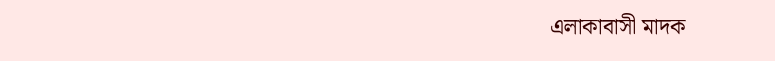এলাকাবাসী মাদক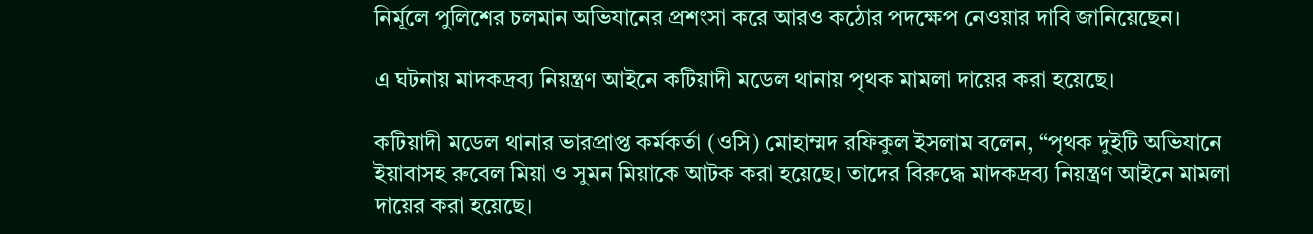নির্মূলে পুলিশের চলমান অভিযানের প্রশংসা করে আরও কঠোর পদক্ষেপ নেওয়ার দাবি জানিয়েছেন।

এ ঘটনায় মাদকদ্রব্য নিয়ন্ত্রণ আইনে কটিয়াদী মডেল থানায় পৃথক মামলা দায়ের করা হয়েছে।

কটিয়াদী মডেল থানার ভারপ্রাপ্ত কর্মকর্তা (ওসি) মোহাম্মদ রফিকুল ইসলাম বলেন, “পৃথক দুইটি অভিযানে ইয়াবাসহ রুবেল মিয়া ও সুমন মিয়াকে আটক করা হয়েছে। তাদের বিরুদ্ধে মাদকদ্রব্য নিয়ন্ত্রণ আইনে মামলা দায়ের করা হয়েছে।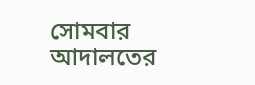সোমবার আদালতের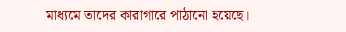মাধ্যমে তাদের কারাগারে পাঠানো হয়েছে।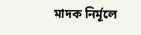মাদক নির্মূলে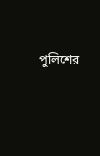পুলিশের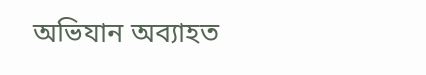অভিযান অব্যাহত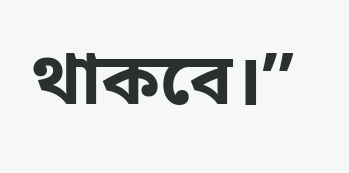থাকবে।”